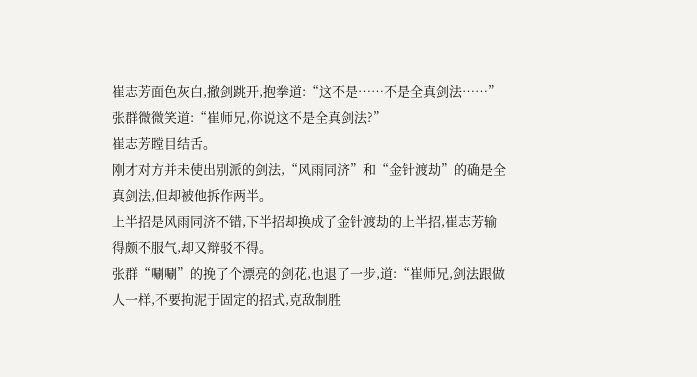崔志芳面色灰白,撤剑跳开,抱拳道:“这不是……不是全真剑法……”
张群微微笑道:“崔师兄,你说这不是全真剑法?”
崔志芳瞠目结舌。
刚才对方并未使出别派的剑法,“风雨同济”和“金针渡劫”的确是全真剑法,但却被他拆作两半。
上半招是风雨同济不错,下半招却换成了金针渡劫的上半招,崔志芳输得颇不服气,却又辩驳不得。
张群“唰唰”的挽了个漂亮的剑花,也退了一步,道:“崔师兄,剑法跟做人一样,不要拘泥于固定的招式,克敌制胜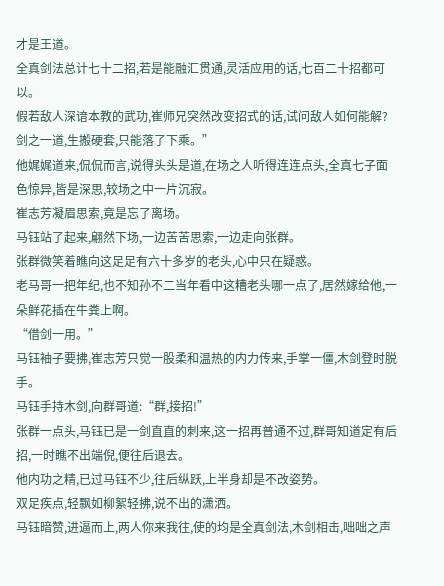才是王道。
全真剑法总计七十二招,若是能融汇贯通,灵活应用的话,七百二十招都可以。
假若敌人深谙本教的武功,崔师兄突然改变招式的话,试问敌人如何能解?剑之一道,生搬硬套,只能落了下乘。”
他娓娓道来,侃侃而言,说得头头是道,在场之人听得连连点头,全真七子面色惊异,皆是深思,较场之中一片沉寂。
崔志芳凝眉思索,竟是忘了离场。
马钰站了起来,翩然下场,一边苦苦思索,一边走向张群。
张群微笑着瞧向这足足有六十多岁的老头,心中只在疑惑。
老马哥一把年纪,也不知孙不二当年看中这糟老头哪一点了,居然嫁给他,一朵鲜花插在牛粪上啊。
“借剑一用。”
马钰袖子要拂,崔志芳只觉一股柔和温热的内力传来,手掌一僵,木剑登时脱手。
马钰手持木剑,向群哥道:“群,接招!”
张群一点头,马钰已是一剑直直的刺来,这一招再普通不过,群哥知道定有后招,一时瞧不出端倪,便往后退去。
他内功之精,已过马钰不少,往后纵跃,上半身却是不改姿势。
双足疾点,轻飘如柳絮轻拂,说不出的潇洒。
马钰暗赞,进逼而上,两人你来我往,使的均是全真剑法,木剑相击,咄咄之声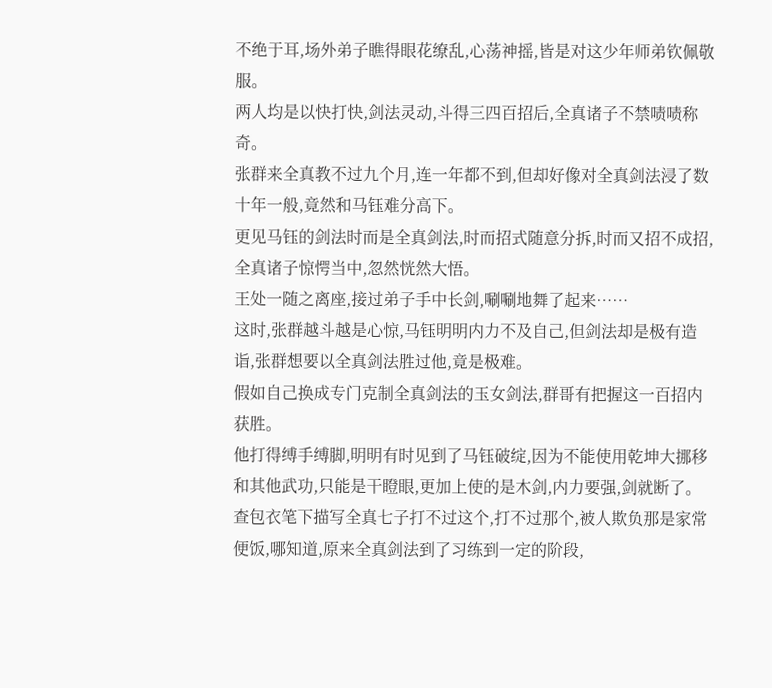不绝于耳,场外弟子瞧得眼花缭乱,心荡神摇,皆是对这少年师弟钦佩敬服。
两人均是以快打快,剑法灵动,斗得三四百招后,全真诸子不禁啧啧称奇。
张群来全真教不过九个月,连一年都不到,但却好像对全真剑法浸了数十年一般,竟然和马钰难分高下。
更见马钰的剑法时而是全真剑法,时而招式随意分拆,时而又招不成招,全真诸子惊愕当中,忽然恍然大悟。
王处一随之离座,接过弟子手中长剑,唰唰地舞了起来……
这时,张群越斗越是心惊,马钰明明内力不及自己,但剑法却是极有造诣,张群想要以全真剑法胜过他,竟是极难。
假如自己换成专门克制全真剑法的玉女剑法,群哥有把握这一百招内获胜。
他打得缚手缚脚,明明有时见到了马钰破绽,因为不能使用乾坤大挪移和其他武功,只能是干瞪眼,更加上使的是木剑,内力要强,剑就断了。
查包衣笔下描写全真七子打不过这个,打不过那个,被人欺负那是家常便饭,哪知道,原来全真剑法到了习练到一定的阶段,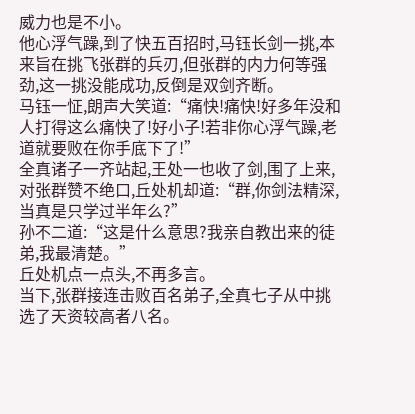威力也是不小。
他心浮气躁,到了快五百招时,马钰长剑一挑,本来旨在挑飞张群的兵刃,但张群的内力何等强劲,这一挑没能成功,反倒是双剑齐断。
马钰一怔,朗声大笑道:“痛快!痛快!好多年没和人打得这么痛快了!好小子!若非你心浮气躁,老道就要败在你手底下了!”
全真诸子一齐站起,王处一也收了剑,围了上来,对张群赞不绝口,丘处机却道:“群,你剑法精深,当真是只学过半年么?”
孙不二道:“这是什么意思?我亲自教出来的徒弟,我最清楚。”
丘处机点一点头,不再多言。
当下,张群接连击败百名弟子,全真七子从中挑选了天资较高者八名。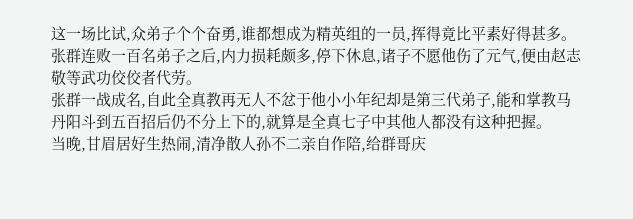这一场比试,众弟子个个奋勇,谁都想成为精英组的一员,挥得竟比平素好得甚多。
张群连败一百名弟子之后,内力损耗颇多,停下休息,诸子不愿他伤了元气,便由赵志敬等武功佼佼者代劳。
张群一战成名,自此全真教再无人不忿于他小小年纪却是第三代弟子,能和掌教马丹阳斗到五百招后仍不分上下的,就算是全真七子中其他人都没有这种把握。
当晚,甘眉居好生热闹,清净散人孙不二亲自作陪,给群哥庆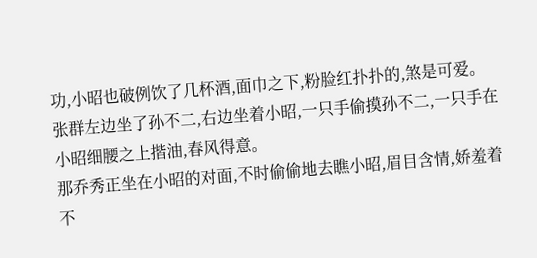功,小昭也破例饮了几杯酒,面巾之下,粉脸红扑扑的,煞是可爱。
张群左边坐了孙不二,右边坐着小昭,一只手偷摸孙不二,一只手在小昭细腰之上揩油,春风得意。
那乔秀正坐在小昭的对面,不时偷偷地去瞧小昭,眉目含情,娇羞着不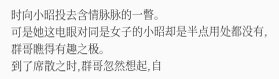时向小昭投去含情脉脉的一瞥。
可是她这电眼对同是女子的小昭却是半点用处都没有,群哥瞧得有趣之极。
到了席散之时,群哥忽然想起,自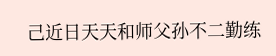己近日天天和师父孙不二勤练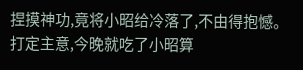捏摸神功,竟将小昭给冷落了,不由得抱憾。
打定主意,今晚就吃了小昭算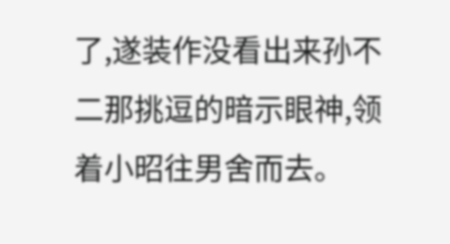了,遂装作没看出来孙不二那挑逗的暗示眼神,领着小昭往男舍而去。